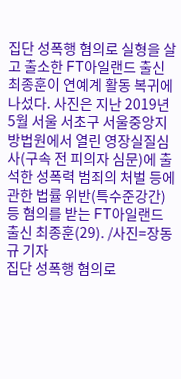집단 성폭행 혐의로 실형을 살고 출소한 FT아일랜드 출신 최종훈이 연예계 활동 복귀에 나섰다. 사진은 지난 2019년 5월 서울 서초구 서울중앙지방법원에서 열린 영장실질심사(구속 전 피의자 심문)에 출석한 성폭력 범죄의 처벌 등에 관한 법률 위반(특수준강간) 등 혐의를 받는 FT아일랜드 출신 최종훈(29). /사진=장동규 기자
집단 성폭행 혐의로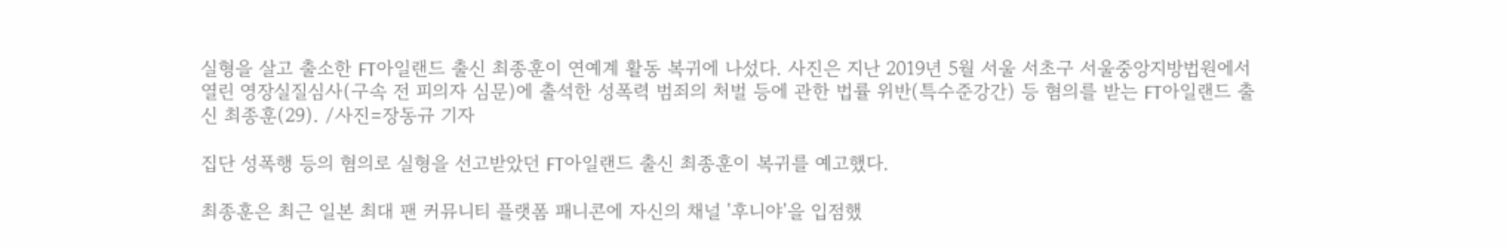실형을 살고 출소한 FT아일랜드 출신 최종훈이 연예계 활동 복귀에 나섰다. 사진은 지난 2019년 5월 서울 서초구 서울중앙지방법원에서 열린 영장실질심사(구속 전 피의자 심문)에 출석한 성폭력 범죄의 처벌 등에 관한 법률 위반(특수준강간) 등 혐의를 받는 FT아일랜드 출신 최종훈(29). /사진=장동규 기자

집단 성폭행 등의 혐의로 실형을 선고받았던 FT아일랜드 출신 최종훈이 복귀를 예고했다.

최종훈은 최근 일본 최대 팬 커뮤니티 플랫폼 패니콘에 자신의 채널 '후니야'을 입점했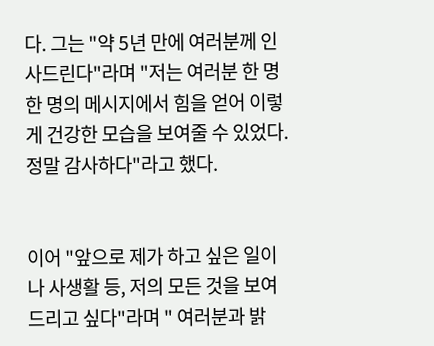다. 그는 "약 5년 만에 여러분께 인사드린다"라며 "저는 여러분 한 명 한 명의 메시지에서 힘을 얻어 이렇게 건강한 모습을 보여줄 수 있었다. 정말 감사하다"라고 했다.


이어 "앞으로 제가 하고 싶은 일이나 사생활 등, 저의 모든 것을 보여드리고 싶다"라며 " 여러분과 밝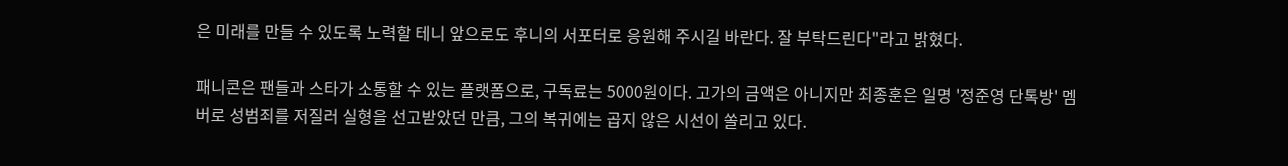은 미래를 만들 수 있도록 노력할 테니 앞으로도 후니의 서포터로 응원해 주시길 바란다. 잘 부탁드린다"라고 밝혔다.

패니콘은 팬들과 스타가 소통할 수 있는 플랫폼으로, 구독료는 5000원이다. 고가의 금액은 아니지만 최종훈은 일명 '정준영 단톡방' 멤버로 성범죄를 저질러 실형을 선고받았던 만큼, 그의 복귀에는 곱지 않은 시선이 쏠리고 있다.